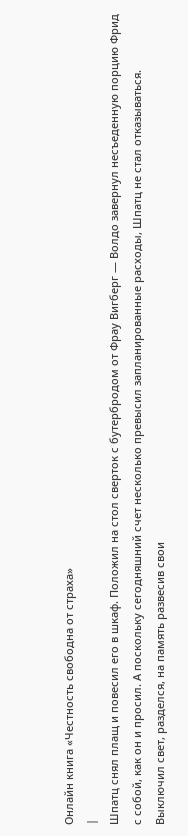Онлайн книга «Честность свободна от страха»
|
Шпатц снял плащ и повесил его в шкаф. Положил на стол сверток с бутербродом от Фрау Вигберг — Волдо завернул несъеденную порцию Фрид с собой, как он и просил. А поскольку сегодняшний счет несколько превысил запланированные расходы, Шпатц не стал отказываться. Выключил свет, разделся, на память развесив свои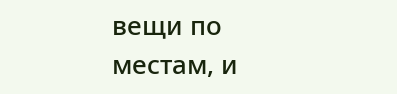вещи по местам, и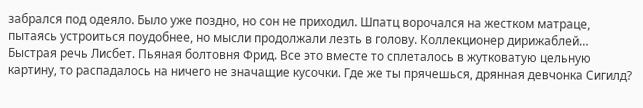забрался под одеяло. Было уже поздно, но сон не приходил. Шпатц ворочался на жестком матраце, пытаясь устроиться поудобнее, но мысли продолжали лезть в голову. Коллекционер дирижаблей… Быстрая речь Лисбет. Пьяная болтовня Фрид. Все это вместе то сплеталось в жутковатую цельную картину, то распадалось на ничего не значащие кусочки. Где же ты прячешься, дрянная девчонка Сигилд?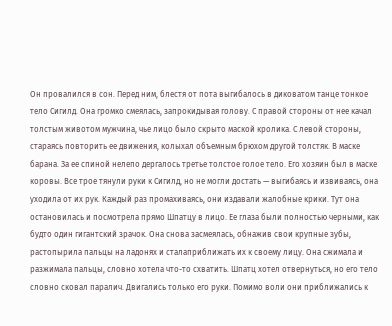Он провалился в сон. Перед ним, блестя от пота выгибалось в диковатом танце тонкое тело Сигилд. Она громко смеялась, запрокидывая голову. С правой стороны от нее качал толстым животом мужчина, чье лицо было скрыто маской кролика. С левой стороны, стараясь повторить ее движения, колыхал объемным брюхом другой толстяк. В маске барана. За ее спиной нелепо дергалось третье толстое голое тело. Его хозяин был в маске коровы. Все трое тянули руки к Сигилд, но не могли достать — выгибаясь и извиваясь, она уходила от их рук. Каждый раз промахиваясь, они издавали жалобные крики. Тут она остановилась и посмотрела прямо Шпатцу в лицо. Ее глаза были полностью черными, как будто один гигантский зрачок. Она снова засмеялась, обнажив свои крупные зубы, растопырила пальцы на ладонях и сталаприближать их к своему лицу. Она сжимала и разжимала пальцы, словно хотела что-то схватить. Шпатц хотел отвернуться, но его тело словно сковал паралич. Двигались только его руки. Помимо воли они приближались к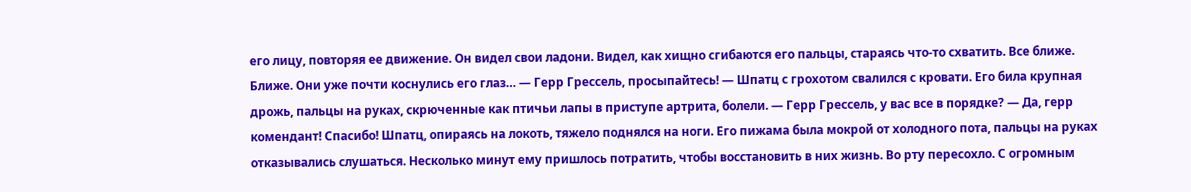его лицу, повторяя ее движение. Он видел свои ладони. Видел, как хищно сгибаются его пальцы, стараясь что-то схватить. Все ближе. Ближе. Они уже почти коснулись его глаз… — Герр Грессель, просыпайтесь! — Шпатц с грохотом свалился с кровати. Его била крупная дрожь, пальцы на руках, скрюченные как птичьи лапы в приступе артрита, болели. — Герр Грессель, у вас все в порядке? — Да, герр комендант! Спасибо! Шпатц, опираясь на локоть, тяжело поднялся на ноги. Его пижама была мокрой от холодного пота, пальцы на руках отказывались слушаться. Несколько минут ему пришлось потратить, чтобы восстановить в них жизнь. Во рту пересохло. С огромным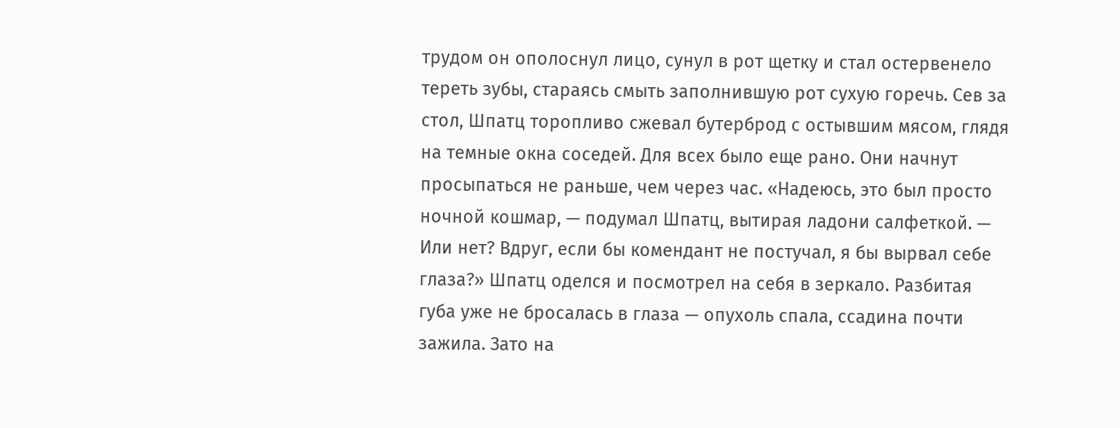трудом он ополоснул лицо, сунул в рот щетку и стал остервенело тереть зубы, стараясь смыть заполнившую рот сухую горечь. Сев за стол, Шпатц торопливо сжевал бутерброд с остывшим мясом, глядя на темные окна соседей. Для всех было еще рано. Они начнут просыпаться не раньше, чем через час. «Надеюсь, это был просто ночной кошмар, — подумал Шпатц, вытирая ладони салфеткой. — Или нет? Вдруг, если бы комендант не постучал, я бы вырвал себе глаза?» Шпатц оделся и посмотрел на себя в зеркало. Разбитая губа уже не бросалась в глаза — опухоль спала, ссадина почти зажила. Зато на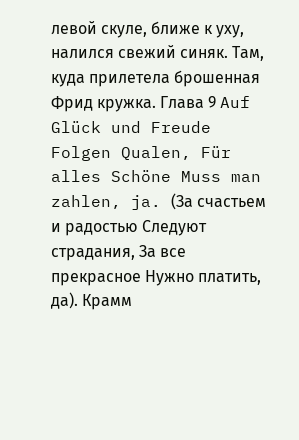левой скуле, ближе к уху, налился свежий синяк. Там, куда прилетела брошенная Фрид кружка. Глава 9 Auf Glück und Freude Folgen Qualen, Für alles Schöne Muss man zahlen, ja. (За счастьем и радостью Следуют страдания, За все прекрасное Нужно платить, да). Крамм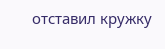отставил кружку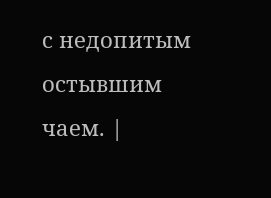с недопитым остывшим чаем. |